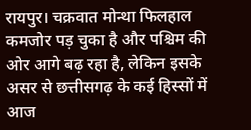रायपुर। चक्रवात मोन्था फिलहाल कमजोर पड़ चुका है और पश्चिम की ओर आगे बढ़ रहा है, लेकिन इसके असर से छत्तीसगढ़ के कई हिस्सों में आज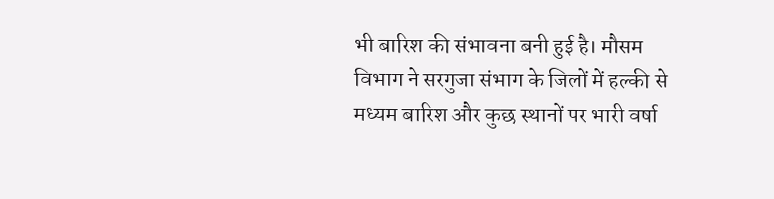भी बारिश की संभावना बनी हुई है। मौसम विभाग ने सरगुजा संभाग के जिलों में हल्की से मध्यम बारिश और कुछ स्थानों पर भारी वर्षा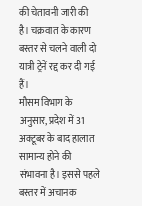की चेतावनी जारी की है। चक्रवात के कारण बस्तर से चलने वाली दो यात्री ट्रेनें रद्द कर दी गई हैं।
मौसम विभाग के अनुसार, प्रदेश में 31 अक्टूबर के बाद हालात सामान्य होने की संभावना है। इससे पहले बस्तर में अचानक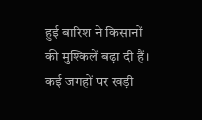हुई बारिश ने किसानों की मुश्किलें बढ़ा दी हैं। कई जगहों पर खड़ी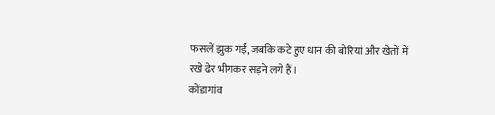फसलें झुक गईं, जबकि कटे हुए धान की बोरियां और खेतों में रखे ढेर भीगकर सड़ने लगे हैं।
कोंडागांव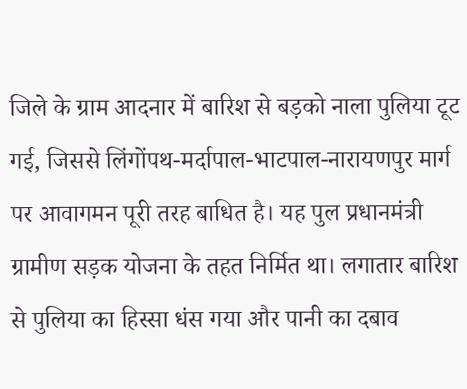जिले के ग्राम आदनार में बारिश से बड़को नाला पुलिया टूट गई, जिससे लिंगोंपथ-मर्दापाल-भाटपाल-नारायणपुर मार्ग पर आवागमन पूरी तरह बाधित है। यह पुल प्रधानमंत्री ग्रामीण सड़क योजना के तहत निर्मित था। लगातार बारिश से पुलिया का हिस्सा धंस गया और पानी का दबाव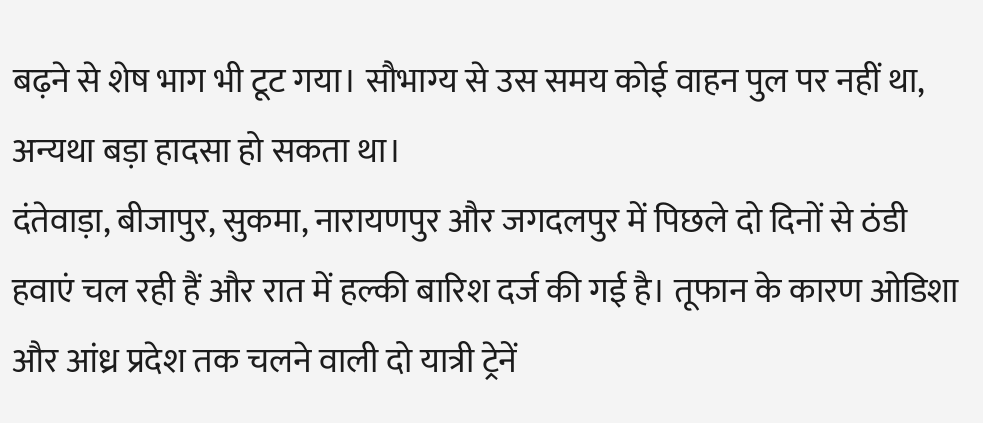बढ़ने से शेष भाग भी टूट गया। सौभाग्य से उस समय कोई वाहन पुल पर नहीं था, अन्यथा बड़ा हादसा हो सकता था।
दंतेवाड़ा, बीजापुर, सुकमा, नारायणपुर और जगदलपुर में पिछले दो दिनों से ठंडी हवाएं चल रही हैं और रात में हल्की बारिश दर्ज की गई है। तूफान के कारण ओडिशा और आंध्र प्रदेश तक चलने वाली दो यात्री ट्रेनें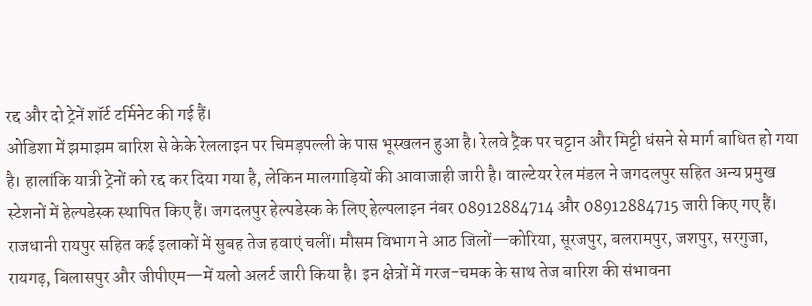रद्द और दो ट्रेनें शॉर्ट टर्मिनेट की गई हैं।
ओडिशा में झमाझम बारिश से केके रेललाइन पर चिमड़पल्ली के पास भूस्खलन हुआ है। रेलवे ट्रैक पर चट्टान और मिट्टी धंसने से मार्ग बाधित हो गया है। हालांकि यात्री ट्रेनों को रद्द कर दिया गया है, लेकिन मालगाड़ियों की आवाजाही जारी है। वाल्टेयर रेल मंडल ने जगदलपुर सहित अन्य प्रमुख स्टेशनों में हेल्पडेस्क स्थापित किए हैं। जगदलपुर हेल्पडेस्क के लिए हेल्पलाइन नंबर 08912884714 और 08912884715 जारी किए गए हैं।
राजधानी रायपुर सहित कई इलाकों में सुबह तेज हवाएं चलीं। मौसम विभाग ने आठ जिलों—कोरिया, सूरजपुर, बलरामपुर, जशपुर, सरगुजा, रायगढ़, बिलासपुर और जीपीएम—में यलो अलर्ट जारी किया है। इन क्षेत्रों में गरज-चमक के साथ तेज बारिश की संभावना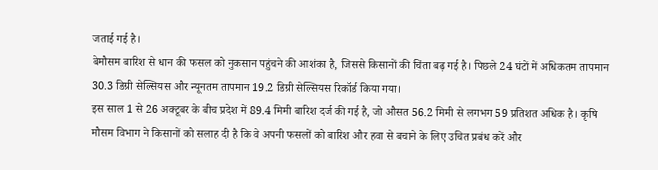जताई गई है।
बेमौसम बारिश से धान की फसल को नुकसान पहुंचने की आशंका है, जिससे किसानों की चिंता बढ़ गई है। पिछले 24 घंटों में अधिकतम तापमान 30.3 डिग्री सेल्सियस और न्यूनतम तापमान 19.2 डिग्री सेल्सियस रिकॉर्ड किया गया।
इस साल 1 से 26 अक्टूबर के बीच प्रदेश में 89.4 मिमी बारिश दर्ज की गई है, जो औसत 56.2 मिमी से लगभग 59 प्रतिशत अधिक है। कृषि मौसम विभाग ने किसानों को सलाह दी है कि वे अपनी फसलों को बारिश और हवा से बचाने के लिए उचित प्रबंध करें और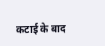कटाई के बाद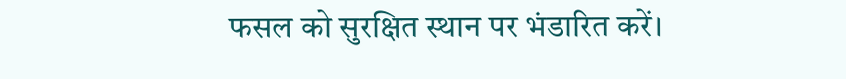फसल को सुरक्षित स्थान पर भंडारित करें।